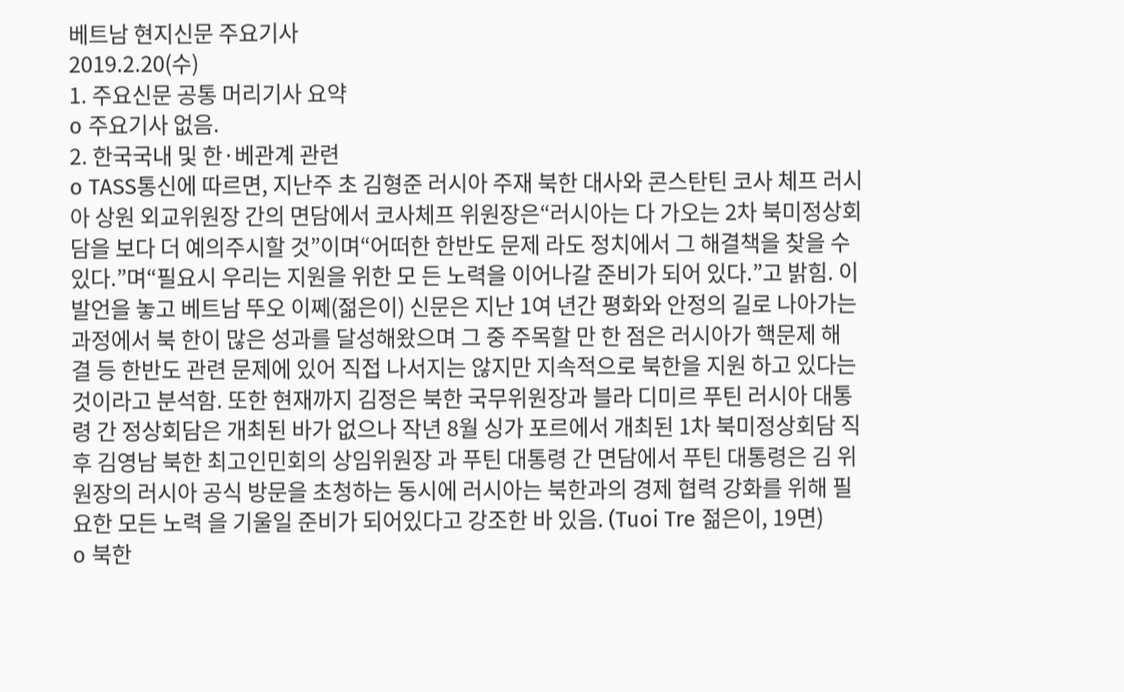베트남 현지신문 주요기사
2019.2.20(수)
1. 주요신문 공통 머리기사 요약
o 주요기사 없음.
2. 한국국내 및 한·베관계 관련
o TASS통신에 따르면, 지난주 초 김형준 러시아 주재 북한 대사와 콘스탄틴 코사 체프 러시아 상원 외교위원장 간의 면담에서 코사체프 위원장은“러시아는 다 가오는 2차 북미정상회담을 보다 더 예의주시할 것”이며“어떠한 한반도 문제 라도 정치에서 그 해결책을 찾을 수 있다.”며“필요시 우리는 지원을 위한 모 든 노력을 이어나갈 준비가 되어 있다.”고 밝힘. 이 발언을 놓고 베트남 뚜오 이쩨(젊은이) 신문은 지난 1여 년간 평화와 안정의 길로 나아가는 과정에서 북 한이 많은 성과를 달성해왔으며 그 중 주목할 만 한 점은 러시아가 핵문제 해 결 등 한반도 관련 문제에 있어 직접 나서지는 않지만 지속적으로 북한을 지원 하고 있다는 것이라고 분석함. 또한 현재까지 김정은 북한 국무위원장과 블라 디미르 푸틴 러시아 대통령 간 정상회담은 개최된 바가 없으나 작년 8월 싱가 포르에서 개최된 1차 북미정상회담 직후 김영남 북한 최고인민회의 상임위원장 과 푸틴 대통령 간 면담에서 푸틴 대통령은 김 위원장의 러시아 공식 방문을 초청하는 동시에 러시아는 북한과의 경제 협력 강화를 위해 필요한 모든 노력 을 기울일 준비가 되어있다고 강조한 바 있음. (Tuoi Tre 젊은이, 19면)
o 북한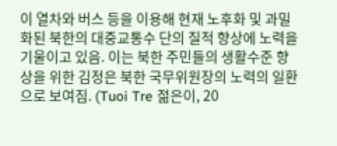이 열차와 버스 등을 이용해 현재 노후화 및 과밀화된 북한의 대중교통수 단의 질적 향상에 노력을 기울이고 있음. 이는 북한 주민들의 생활수준 향상을 위한 김정은 북한 국무위원장의 노력의 일환으로 보여짐. (Tuoi Tre 젊은이, 20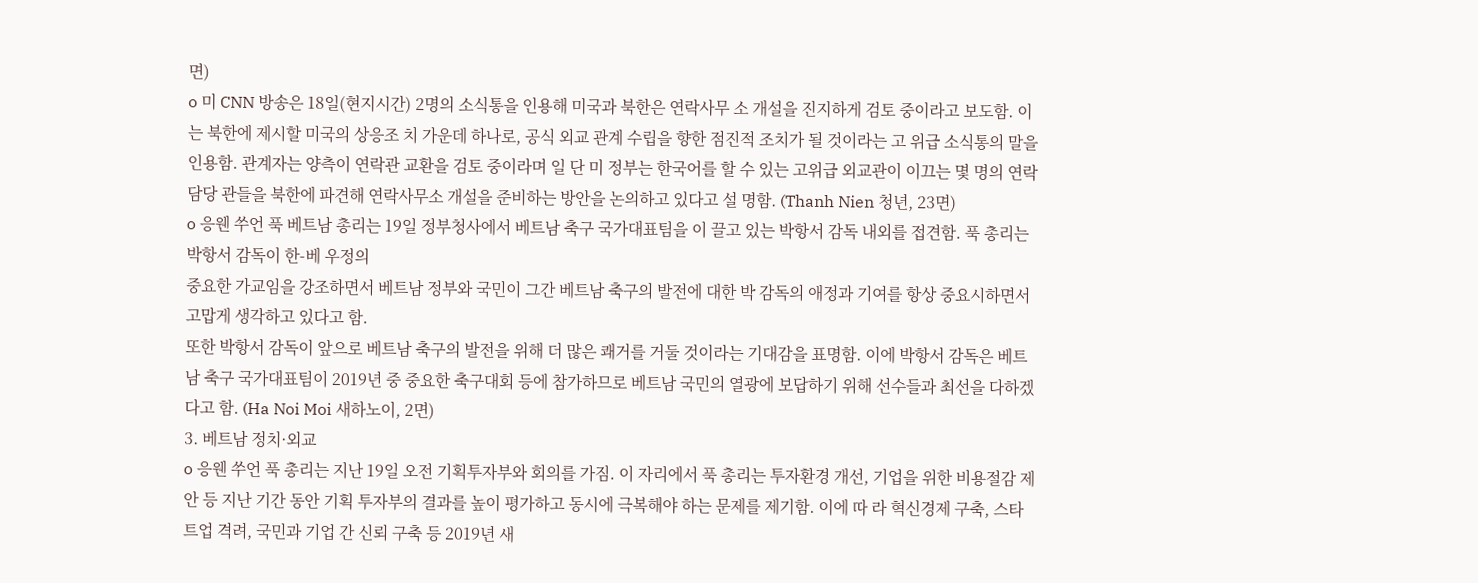면)
o 미 CNN 방송은 18일(현지시간) 2명의 소식통을 인용해 미국과 북한은 연락사무 소 개설을 진지하게 검토 중이라고 보도함. 이는 북한에 제시할 미국의 상응조 치 가운데 하나로, 공식 외교 관계 수립을 향한 점진적 조치가 될 것이라는 고 위급 소식통의 말을 인용함. 관계자는 양측이 연락관 교환을 검토 중이라며 일 단 미 정부는 한국어를 할 수 있는 고위급 외교관이 이끄는 몇 명의 연락 담당 관들을 북한에 파견해 연락사무소 개설을 준비하는 방안을 논의하고 있다고 설 명함. (Thanh Nien 청년, 23면)
o 응웬 쑤언 푹 베트남 총리는 19일 정부청사에서 베트남 축구 국가대표팀을 이 끌고 있는 박항서 감독 내외를 접견함. 푹 총리는 박항서 감독이 한-베 우정의
중요한 가교임을 강조하면서 베트남 정부와 국민이 그간 베트남 축구의 발전에 대한 박 감독의 애정과 기여를 항상 중요시하면서 고맙게 생각하고 있다고 함.
또한 박항서 감독이 앞으로 베트남 축구의 발전을 위해 더 많은 쾌거를 거둘 것이라는 기대감을 표명함. 이에 박항서 감독은 베트남 축구 국가대표팀이 2019년 중 중요한 축구대회 등에 참가하므로 베트남 국민의 열광에 보답하기 위해 선수들과 최선을 다하겠다고 함. (Ha Noi Moi 새하노이, 2면)
3. 베트남 정치·외교
o 응웬 쑤언 푹 총리는 지난 19일 오전 기획투자부와 회의를 가짐. 이 자리에서 푹 총리는 투자환경 개선, 기업을 위한 비용절감 제안 등 지난 기간 동안 기획 투자부의 결과를 높이 평가하고 동시에 극복해야 하는 문제를 제기함. 이에 따 라 혁신경제 구축, 스타트업 격려, 국민과 기업 간 신뢰 구축 등 2019년 새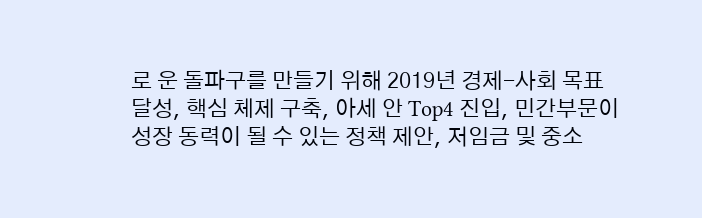로 운 돌파구를 만들기 위해 2019년 경제-사회 목표 달성, 핵심 체제 구축, 아세 안 Top4 진입, 민간부문이 성장 동력이 될 수 있는 정책 제안, 저임금 및 중소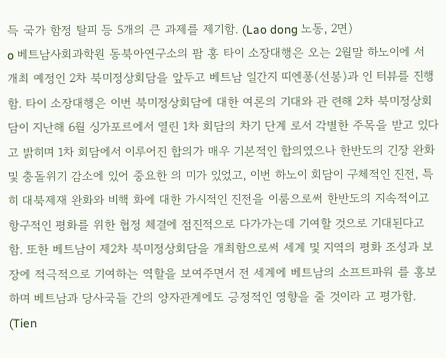득 국가 함정 탈피 등 5개의 큰 과제를 제기함. (Lao dong 노동, 2면)
o 베트남사회과학원 동북아연구소의 팜 홍 타이 소장대행은 오는 2월말 하노이에 서 개최 예정인 2차 북미정상회담을 앞두고 베트남 일간지 띠엔퐁(선봉)과 인 터뷰를 진행함. 타이 소장대행은 이번 북미정상회담에 대한 여론의 기대와 관 련해 2차 북미정상회담이 지난해 6월 싱가포르에서 열린 1차 회담의 차기 단계 로서 각별한 주목을 받고 있다고 밝히며 1차 회담에서 이루어진 합의가 매우 기본적인 합의였으나 한반도의 긴장 완화 및 충돌위기 감소에 있어 중요한 의 미가 있었고, 이번 하노이 회담이 구체적인 진전, 특히 대북제재 완화와 비핵 화에 대한 가시적인 진전을 이룸으로써 한반도의 지속적이고 항구적인 평화를 위한 협정 체결에 점진적으로 다가가는데 기여할 것으로 기대된다고 함. 또한 베트남이 제2차 북미정상회담을 개최함으로써 세계 및 지역의 평화 조성과 보 장에 적극적으로 기여하는 역할을 보여주면서 전 세계에 베트남의 소프트파워 를 홍보하며 베트남과 당사국들 간의 양자관계에도 긍정적인 영향을 줄 것이라 고 평가함. (Tien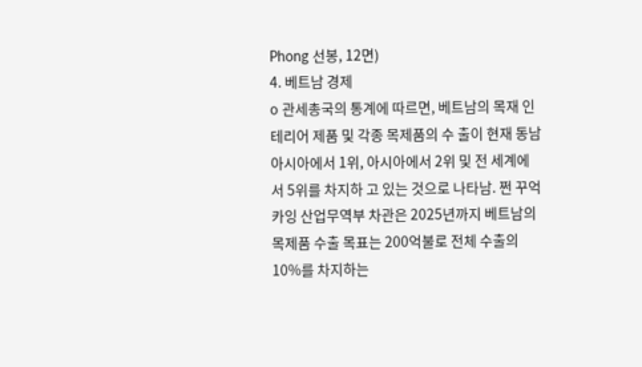Phong 선봉, 12면)
4. 베트남 경제
o 관세총국의 통계에 따르면, 베트남의 목재 인테리어 제품 및 각종 목제품의 수 출이 현재 동남아시아에서 1위, 아시아에서 2위 및 전 세계에서 5위를 차지하 고 있는 것으로 나타남. 쩐 꾸억 카잉 산업무역부 차관은 2025년까지 베트남의 목제품 수출 목표는 200억불로 전체 수출의 10%를 차지하는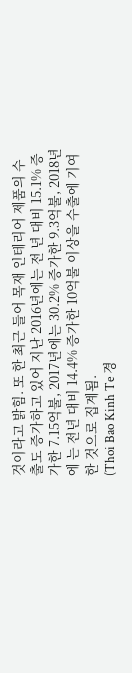것이라고 밝힘. 또 한 최근 들어 목재 인테리어 제품의 수출도 증가하고 있어 지난 2016년에는 전 년 대비 15.1% 증가한 7.15억불, 2017년에는 30.2% 증가한 9.3억불, 2018년에 는 전년 대비 14.4% 증가한 10억불 이상을 수출에 기여한 것으로 집계됨.
(Thoi Bao Kinh Te 경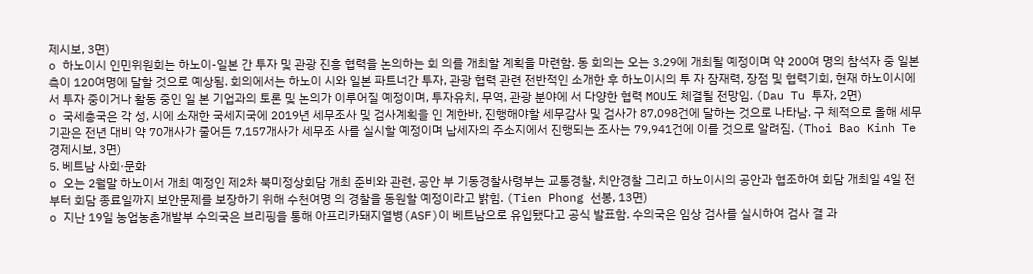제시보, 3면)
o 하노이시 인민위원회는 하노이-일본 간 투자 및 관광 진흥 협력을 논의하는 회 의를 개최할 계획을 마련함. 동 회의는 오는 3.29에 개최될 예정이며 약 200여 명의 참석자 중 일본 측이 120여명에 달할 것으로 예상됨. 회의에서는 하노이 시와 일본 파트너간 투자, 관광 협력 관련 전반적인 소개한 후 하노이시의 투 자 잠재력, 장점 및 협력기회, 현재 하노이시에서 투자 중이거나 활동 중인 일 본 기업과의 토론 및 논의가 이루어질 예정이며, 투자유치, 무역, 관광 분야에 서 다양한 협력 MOU도 체결될 전망임. (Dau Tu 투자, 2면)
o 국세총국은 각 성, 시에 소재한 국세지국에 2019년 세무조사 및 검사계획을 인 계한바, 진행해야할 세무감사 및 검사가 87,098건에 달하는 것으로 나타남. 구 체적으로 올해 세무기관은 전년 대비 약 70개사가 줄어든 7,157개사가 세무조 사를 실시할 예정이며 납세자의 주소지에서 진행되는 조사는 79,941건에 이를 것으로 알려짐. (Thoi Bao Kinh Te 경제시보, 3면)
5. 베트남 사회·문화
o 오는 2월말 하노이서 개최 예정인 제2차 북미정상회담 개최 준비와 관련, 공안 부 기동경찰사령부는 교통경찰, 치안경찰 그리고 하노이시의 공안과 협조하여 회담 개최일 4일 전부터 회담 종료일까지 보안문제를 보장하기 위해 수천여명 의 경찰을 동원할 예정이라고 밝힘. (Tien Phong 선봉, 13면)
o 지난 19일 농업농촌개발부 수의국은 브리핑을 통해 아프리카돼지열병(ASF)이 베트남으로 유입됐다고 공식 발표함. 수의국은 임상 검사를 실시하여 검사 결 과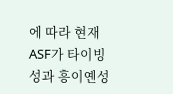에 따라 현재 ASF가 타이빙성과 흥이옌성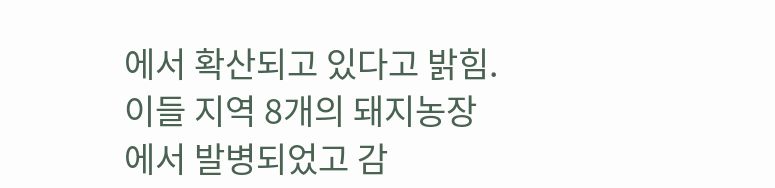에서 확산되고 있다고 밝힘. 이들 지역 8개의 돼지농장에서 발병되었고 감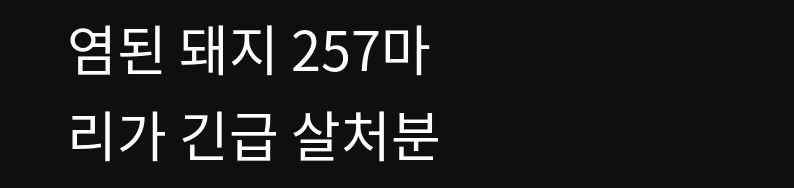염된 돼지 257마리가 긴급 살처분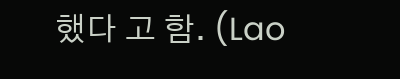했다 고 함. (Lao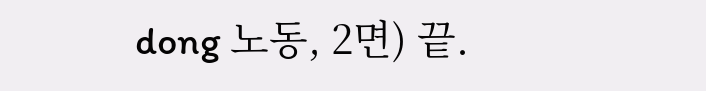dong 노동, 2면) 끝.